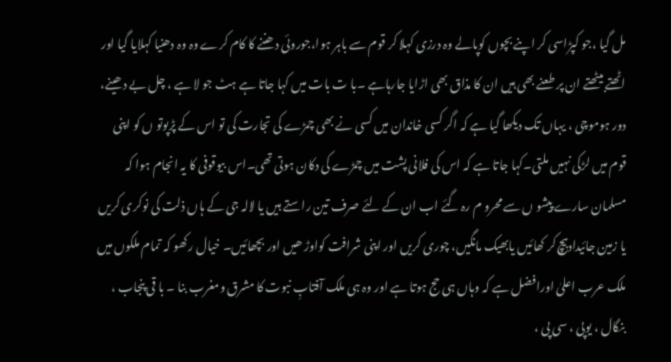مل گیا ،جو کپڑاسی کر اپنے بچوں کوپالے وہ درزی کہلا کر قوم سے باہر ہوا،جوروئی دھننے کا کام کرے وہ وہ دھنیا کہلایا گیا اور اٹھتے بیٹھتے ان پر طعنے بھی ہیں ان کا مذاق بھی اڑایا جارہاہے ۔با ت بات میں کہا جاتا ہے ہٹ جو لا ہے ، چل بے دھینے، دور ہوموچی ، یہاں تک دیکھا گیا ہے کہ اگر کسی خاندان میں کسی نے بھی چمڑے کی تجارت کی تو اس کے پڑپوتو ں کو اپنی قوم میں لڑکی نہیں ملتی۔کہا جاتا ہے کہ اس کی فلانی پشت میں چمڑے کی دکان ہوتی تھی۔اس بیوقوفی کا یہ انجام ہوا کہ مسلمان سارے پیشو ں سے محرو م رہ گئے اب ان کے لئے صرف تین راستے ہیں یا لالہ جی کے ہاں ذلت کی نوکری کریں یا زمین جائیدادبیچ کر کھائیں یابھیک مانگیں، چوری کریں اور اپنی شرافت کواوڑ ھیں اور بچھائیں۔ خیال رکھو کہ تمام ملکوں میں ملک عرب اعلیٰ اورافضل ہے کہ وہاں ہی حج ہوتا ہے اور وہ ہی ملک آفتابِ نبوت کا مشرق ومغرب بنا ۔ با قی پنجاب ، بنگال ، یوپی ، سی پی ،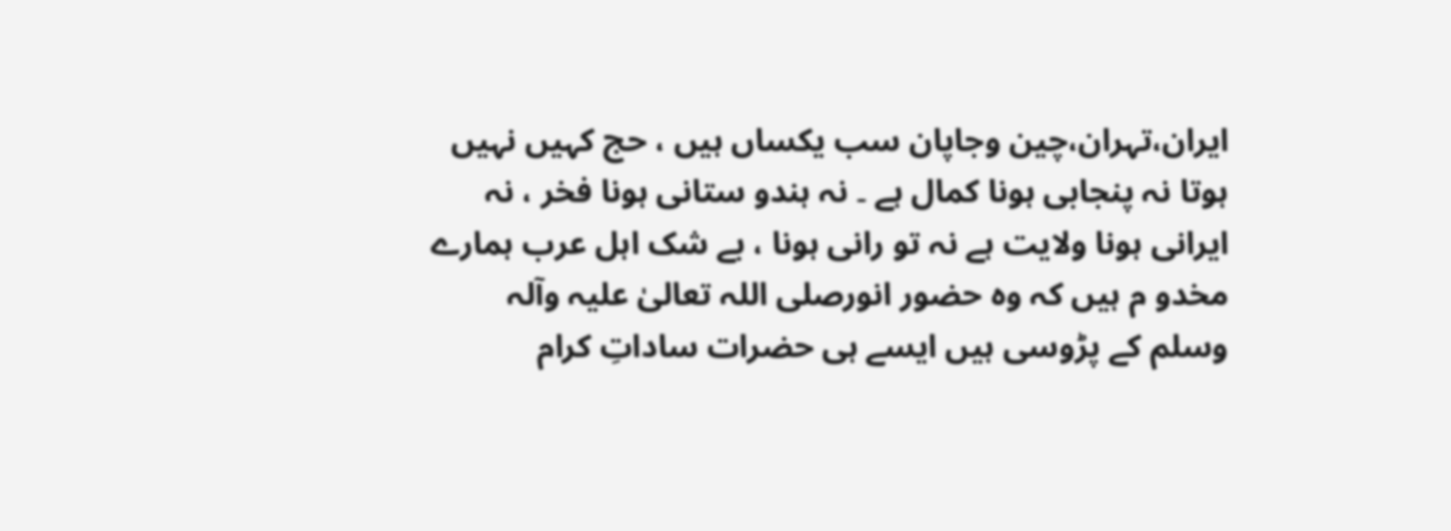ایران،تہران،چین وجاپان سب یکساں ہیں ، حج کہیں نہیں ہوتا نہ پنجابی ہونا کمال ہے ۔ نہ ہندو ستانی ہونا فخر ، نہ ایرانی ہونا ولایت ہے نہ تو رانی ہونا ، بے شک اہل عرب ہمارے مخدو م ہیں کہ وہ حضور انورصلی اللہ تعالیٰ علیہ وآلہ وسلم کے پڑوسی ہیں ایسے ہی حضرات ساداتِ کرام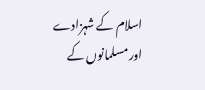اسلام کے شہزادے اور مسلمانوں کے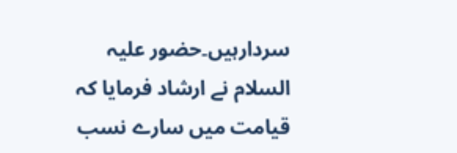سردارہیں۔حضور علیہ السلام نے ارشاد فرمایا کہ قیامت میں سارے نسب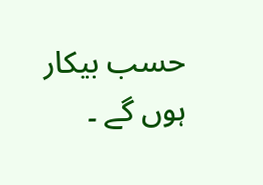حسب بیکار ہوں گے ۔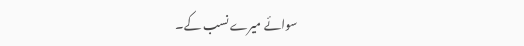سوائے میرے نسب کے۔